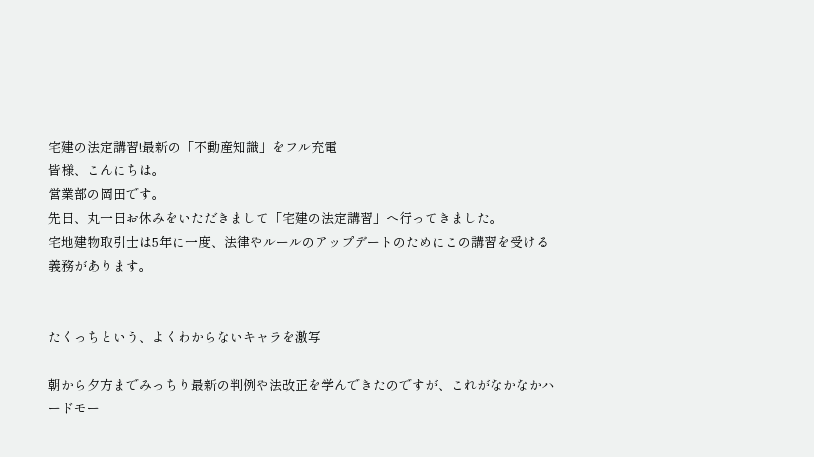宅建の法定講習!最新の「不動産知識」をフル充電
皆様、こんにちは。
営業部の岡田です。
先日、丸一日お休みをいただきまして「宅建の法定講習」へ行ってきました。
宅地建物取引士は5年に一度、法律やルールのアップデートのためにこの講習を受ける義務があります。


たくっちという、よくわからないキャラを激写

朝から夕方までみっちり最新の判例や法改正を学んできたのですが、これがなかなかハードモー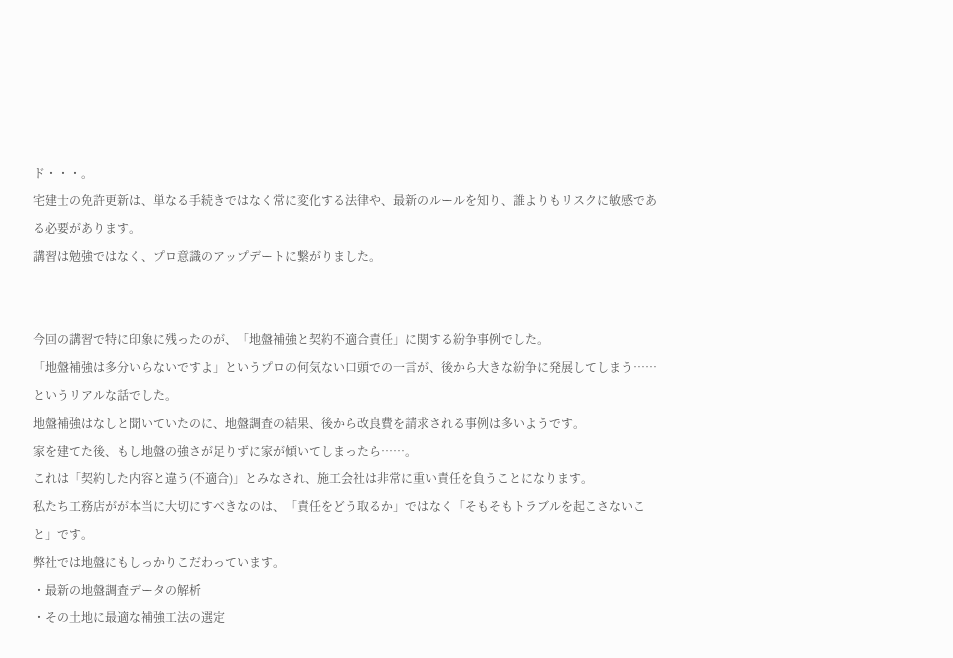ド・・・。
宅建士の免許更新は、単なる手続きではなく常に変化する法律や、最新のルールを知り、誰よりもリスクに敏感である必要があります。
講習は勉強ではなく、プロ意識のアップデートに繋がりました。


今回の講習で特に印象に残ったのが、「地盤補強と契約不適合責任」に関する紛争事例でした。
「地盤補強は多分いらないですよ」というプロの何気ない口頭での一言が、後から大きな紛争に発展してしまう……というリアルな話でした。
地盤補強はなしと聞いていたのに、地盤調査の結果、後から改良費を請求される事例は多いようです。
家を建てた後、もし地盤の強さが足りずに家が傾いてしまったら……。
これは「契約した内容と違う(不適合)」とみなされ、施工会社は非常に重い責任を負うことになります。
私たち工務店がが本当に大切にすべきなのは、「責任をどう取るか」ではなく「そもそもトラブルを起こさないこと」です。
弊社では地盤にもしっかりこだわっています。
・最新の地盤調査データの解析
・その土地に最適な補強工法の選定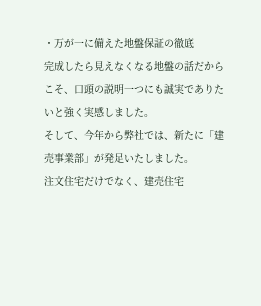・万が一に備えた地盤保証の徹底
完成したら見えなくなる地盤の話だからこそ、口頭の説明一つにも誠実でありたいと強く実感しました。
そして、今年から弊社では、新たに「建売事業部」が発足いたしました。
注文住宅だけでなく、建売住宅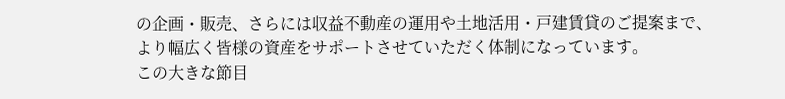の企画・販売、さらには収益不動産の運用や土地活用・戸建賃貸のご提案まで、より幅広く皆様の資産をサポートさせていただく体制になっています。
この大きな節目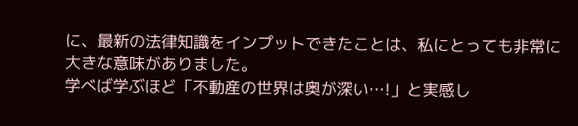に、最新の法律知識をインプットできたことは、私にとっても非常に大きな意味がありました。
学べば学ぶほど「不動産の世界は奥が深い…!」と実感し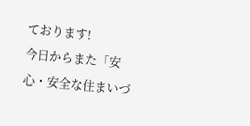ております!
今日からまた「安心・安全な住まいづ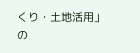くり・土地活用」の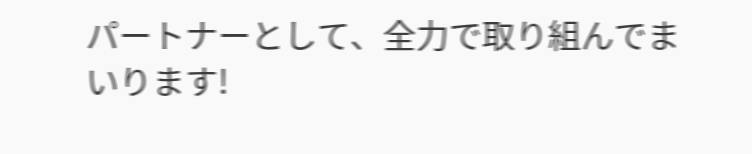パートナーとして、全力で取り組んでまいります!